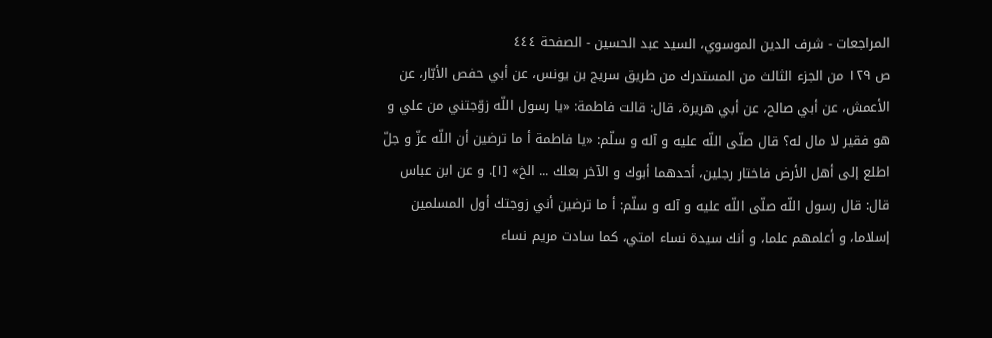المراجعات - شرف الدين الموسوي، السيد عبد الحسين - الصفحة ٤٤٤
ص ١٢٩ من الجزء الثالث من المستدرك من طريق سريج بن يونس، عن أبي حفص الأبّار، عن الأعمش، عن أبي صالح، عن أبي هريرة، قال: قالت فاطمة: «يا رسول اللّه زوّجتني من علي و هو فقير لا مال له؟ قال صلّى اللّه عليه و آله و سلّم: «يا فاطمة أ ما ترضين أن اللّه عزّ و جلّ اطلع إلى أهل الأرض فاختار رجلين، أحدهما أبوك و الآخر بعلك ... الخ» [١]. و عن ابن عباس قال: قال رسول اللّه صلّى اللّه عليه و آله و سلّم: أ ما ترضين أني زوجتك أول المسلمين إسلاما، و أعلمهم علما، و أنك سيدة نساء امتي، كما سادت مريم نساء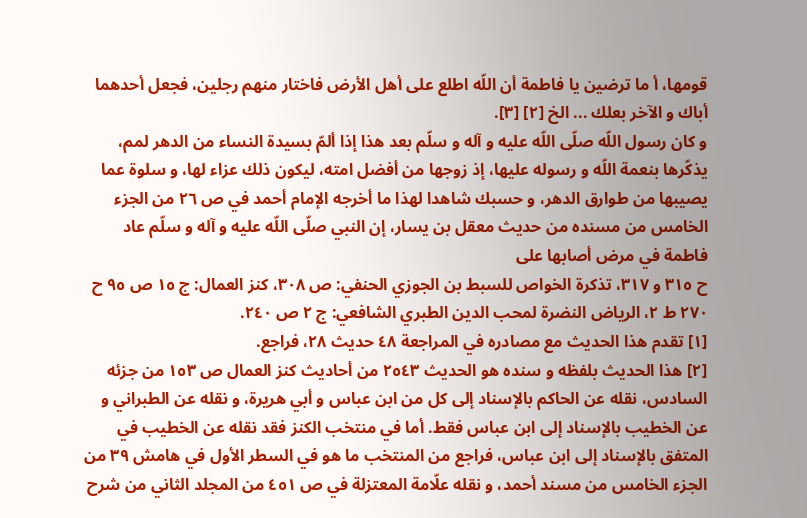قومها، أ ما ترضين يا فاطمة أن اللّه اطلع على أهل الأرض فاختار منهم رجلين، فجعل أحدهما أباك و الآخر بعلك ... الخ [٢] [٣].
و كان رسول اللّه صلّى اللّه عليه و آله و سلّم بعد هذا إذا ألمّ بسيدة النساء من الدهر لمم، يذكّرها بنعمة اللّه و رسوله عليها، إذ زوجها من أفضل امته، ليكون ذلك عزاء لها، و سلوة عما يصيبها من طوارق الدهر، و حسبك شاهدا لهذا ما أخرجه الإمام أحمد في ص ٢٦ من الجزء الخامس من مسنده من حديث معقل بن يسار، إن النبي صلّى اللّه عليه و آله و سلّم عاد فاطمة في مرض أصابها على
ح ٣١٥ و ٣١٧، تذكرة الخواص للسبط بن الجوزي الحنفي: ص ٣٠٨، كنز العمال: ج ١٥ ص ٩٥ ح ٢٧٠ ط ٢، الرياض النضرة لمحب الدين الطبري الشافعي: ج ٢ ص ٢٤٠.
[١] تقدم هذا الحديث مع مصادره في المراجعة ٤٨ حديث ٢٨، فراجع.
[٢] هذا الحديث بلفظه و سنده هو الحديث ٢٥٤٣ من أحاديث كنز العمال ص ١٥٣ من جزئه السادس، نقله عن الحاكم بالإسناد إلى كل من ابن عباس و أبي هريرة، و نقله عن الطبراني و عن الخطيب بالإسناد إلى ابن عباس فقط. أما في منتخب الكنز فقد نقله عن الخطيب في المتفق بالإسناد إلى ابن عباس، فراجع من المنتخب ما هو في السطر الأول في هامش ٣٩ من الجزء الخامس من مسند أحمد، و نقله علّامة المعتزلة في ص ٤٥١ من المجلد الثاني من شرح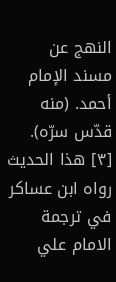النهج عن مسند الإمام أحمد. (منه قدّس سرّه).
[٣] هذا الحديث رواه ابن عساكر في ترجمة الامام علي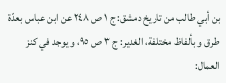بن أبي طالب من تاريخ دمشق: ج ١ ص ٢٤٨ عن ابن عباس بعدّة طرق و بألفاظ مختلفة، الغدير: ج ٣ ص ٩٥، و يوجد في كنز العمال: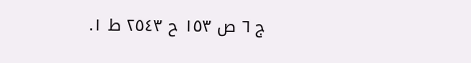ج ٦ ص ١٥٣ ح ٢٥٤٣ ط ١.